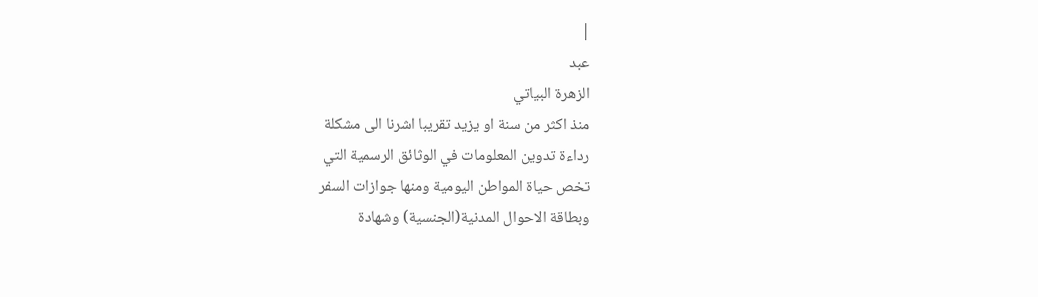|
عبد
الزهرة البياتي
منذ اكثر من سنة او يزيد تقريبا اشرنا الى مشكلة
رداءة تدوين المعلومات في الوثائق الرسمية التي
تخص حياة المواطن اليومية ومنها جوازات السفر
وبطاقة الاحوال المدنية(الجنسية) وشهادة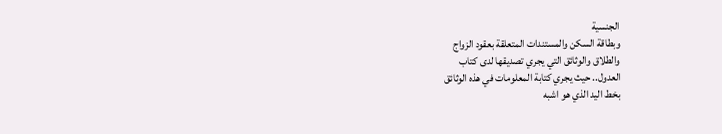الجنسية
وبطاقة السكن والمستندات المتعلقة بعقود الزواج
والطلاق والوثائق التي يجري تصديقها لدى كتاب
العدول.. حيث يجري كتابة المعلومات في هذه الوثائق
بخط اليد الذي هو اشبه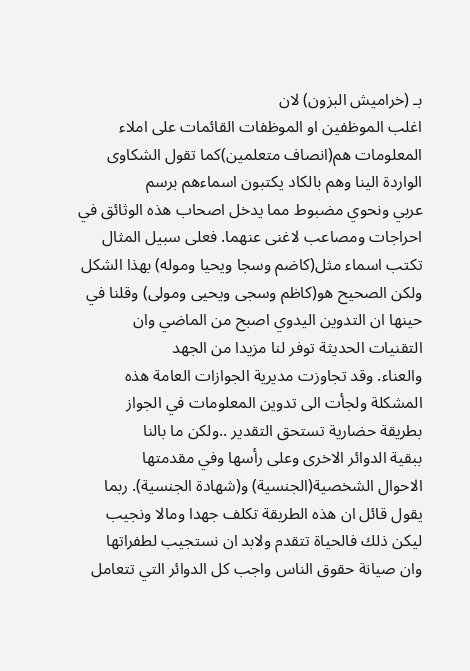بـ (خراميش البزون) لان
اغلب الموظفين او الموظفات القائمات على املاء
المعلومات هم(انصاف متعلمين)كما تقول الشكاوى
الواردة الينا وهم بالكاد يكتبون اسماءهم برسم
عربي ونحوي مضبوط مما يدخل اصحاب هذه الوثائق في
احراجات ومصاعب لاغنى عنهما. فعلى سبيل المثال
تكتب اسماء مثل(كاضم وسجا ويحيا وموله) بهذا الشكل
ولكن الصحيح هو(كاظم وسجى ويحيى ومولى) وقلنا في
حينها ان التدوين اليدوي اصبح من الماضي وان
التقنيات الحديثة توفر لنا مزيدا من الجهد
والعناء. وقد تجاوزت مديرية الجوازات العامة هذه
المشكلة ولجأت الى تدوين المعلومات في الجواز
بطريقة حضارية تستحق التقدير ..ولكن ما بالنا
ببقية الدوائر الاخرى وعلى رأسها وفي مقدمتها
الاحوال الشخصية(الجنسية) و(شهادة الجنسية). ربما
يقول قائل ان هذه الطريقة تكلف جهدا ومالا ونجيب
ليكن ذلك فالحياة تتقدم ولابد ان نستجيب لطفراتها
وان صيانة حقوق الناس واجب كل الدوائر التي تتعامل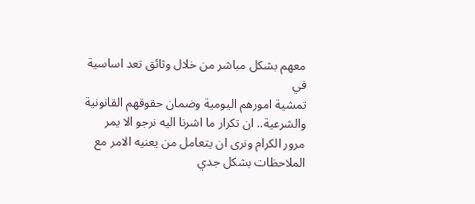معهم بشكل مباشر من خلال وثائق تعد اساسية في
تمشية امورهم اليومية وضمان حقوقهم القانونية
والشرعية.. ان تكرار ما اشرنا اليه نرجو الا يمر
مرور الكرام ونرى ان يتعامل من يعنيه الامر مع
الملاحظات بشكل جدي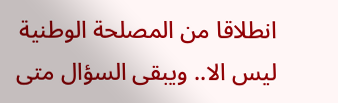انطلاقا من المصلحة الوطنية
ليس الا.. ويبقى السؤال متى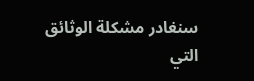سنغادر مشكلة الوثائق
التي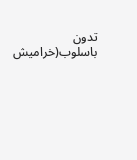تدون باسلوب(خراميش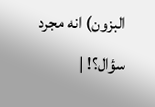البزون) انه مجرد سؤال؟! |